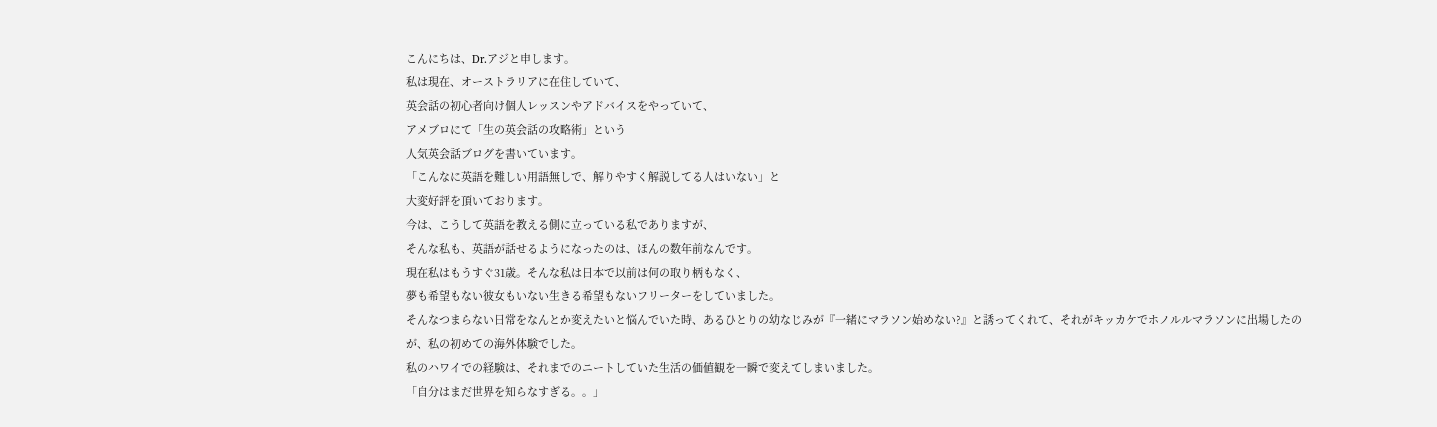こんにちは、Dr.アジと申します。
私は現在、オーストラリアに在住していて、
英会話の初心者向け個人レッスンやアドバイスをやっていて、
アメブロにて「生の英会話の攻略術」という
人気英会話ブログを書いています。
「こんなに英語を難しい用語無しで、解りやすく解説してる人はいない」と
大変好評を頂いております。
今は、こうして英語を教える側に立っている私でありますが、
そんな私も、英語が話せるようになったのは、ほんの数年前なんです。
現在私はもうすぐ31歳。そんな私は日本で以前は何の取り柄もなく、
夢も希望もない彼女もいない生きる希望もないフリーターをしていました。
そんなつまらない日常をなんとか変えたいと悩んでいた時、あるひとりの幼なじみが『一緒にマラソン始めない?』と誘ってくれて、それがキッカケでホノルルマラソンに出場したのが、私の初めての海外体験でした。
私のハワイでの経験は、それまでのニートしていた生活の価値観を一瞬で変えてしまいました。
「自分はまだ世界を知らなすぎる。。」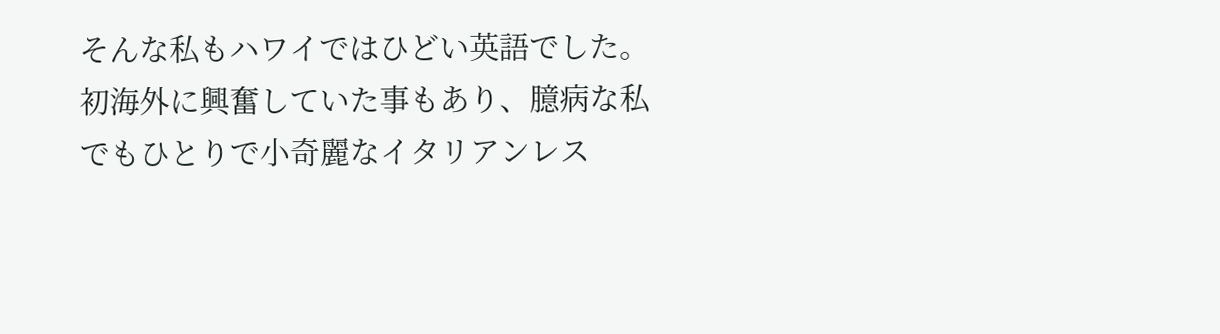そんな私もハワイではひどい英語でした。
初海外に興奮していた事もあり、臆病な私でもひとりで小奇麗なイタリアンレス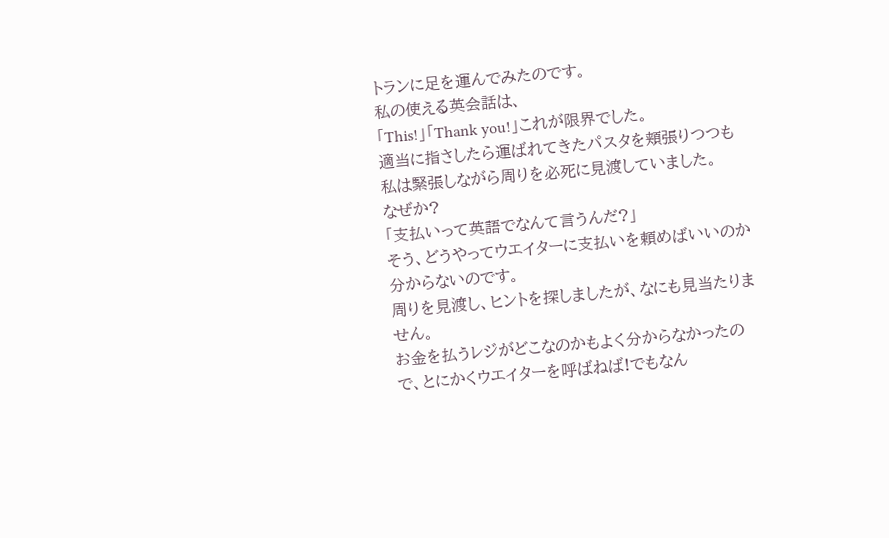トランに足を運んでみたのです。
私の使える英会話は、
「This!」「Thank you!」これが限界でした。
適当に指さしたら運ばれてきたパスタを頬張りつつも
私は緊張しながら周りを必死に見渡していました。
なぜか?
「支払いって英語でなんて言うんだ?」
そう、どうやってウエイターに支払いを頼めばいいのか分からないのです。
周りを見渡し、ヒントを探しましたが、なにも見当たりません。
お金を払うレジがどこなのかもよく分からなかったので、とにかくウエイターを呼ばねば!でもなん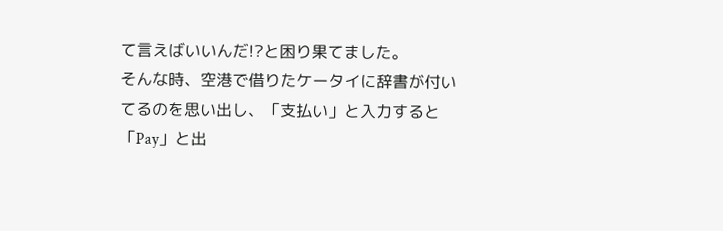て言えばいいんだ!?と困り果てました。
そんな時、空港で借りたケータイに辞書が付いてるのを思い出し、「支払い」と入力すると「Pay」と出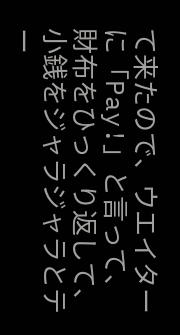て来たので、ウエイターに「Pay!」と言って、財布をひっくり返して、小銭をジャラジャラとテー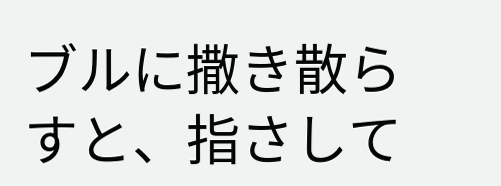ブルに撒き散らすと、指さして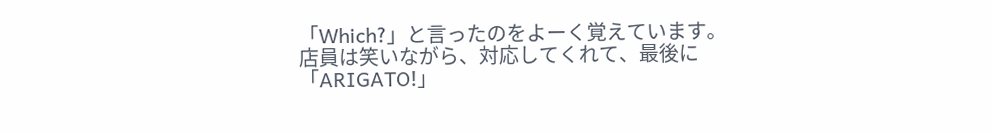「Which?」と言ったのをよーく覚えています。
店員は笑いながら、対応してくれて、最後に「ARIGATO!」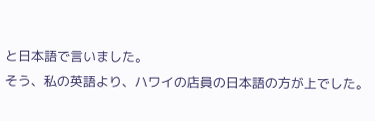と日本語で言いました。
そう、私の英語より、ハワイの店員の日本語の方が上でした。